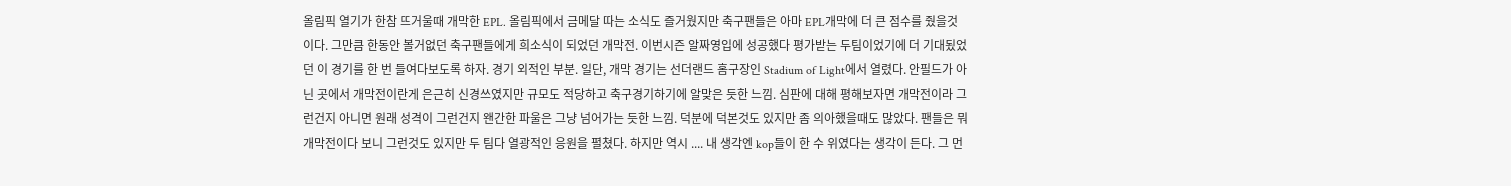올림픽 열기가 한참 뜨거울때 개막한 EPL. 올림픽에서 금메달 따는 소식도 즐거웠지만 축구팬들은 아마 EPL개막에 더 큰 점수를 줬을것이다. 그만큼 한동안 볼거없던 축구팬들에게 희소식이 되었던 개막전. 이번시즌 알짜영입에 성공했다 평가받는 두팀이었기에 더 기대됬었던 이 경기를 한 번 들여다보도록 하자. 경기 외적인 부분. 일단, 개막 경기는 선더랜드 홈구장인 Stadium of Light에서 열렸다. 안필드가 아닌 곳에서 개막전이란게 은근히 신경쓰였지만 규모도 적당하고 축구경기하기에 알맞은 듯한 느낌. 심판에 대해 평해보자면 개막전이라 그런건지 아니면 원래 성격이 그런건지 왠간한 파울은 그냥 넘어가는 듯한 느낌. 덕분에 덕본것도 있지만 좀 의아했을때도 많았다. 팬들은 뭐 개막전이다 보니 그런것도 있지만 두 팀다 열광적인 응원을 펼쳤다. 하지만 역시 .... 내 생각엔 kop들이 한 수 위였다는 생각이 든다. 그 먼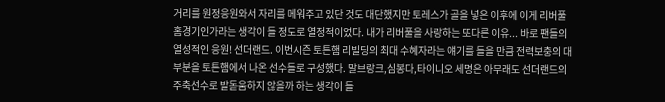거리를 원정응원와서 자리를 메워주고 있단 것도 대단했지만 토레스가 골을 넣은 이후에 이게 리버풀 홈경기인가라는 생각이 들 정도로 열정적이었다. 내가 리버풀을 사랑하는 또다른 이유... 바로 팬들의 열성적인 응원! 선더랜드. 이번시즌 토튼햄 리빌딩의 최대 수혜자라는 얘기를 들을 만큼 전력보충의 대부분을 토튼햄에서 나온 선수들로 구성했다. 말브랑크,심봉다,타이니오 세명은 아무래도 선더랜드의 주축선수로 발돋움하지 않을까 하는 생각이 들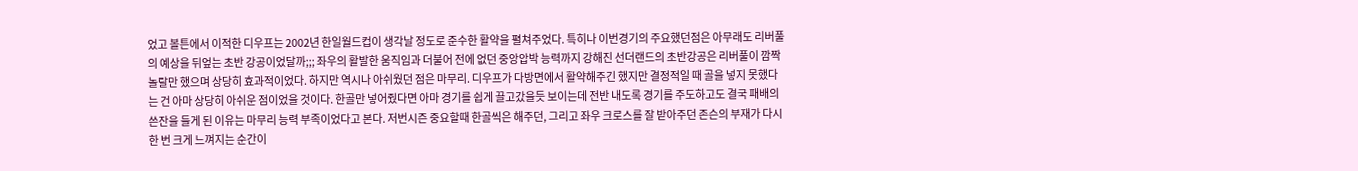었고 볼튼에서 이적한 디우프는 2002년 한일월드컵이 생각날 정도로 준수한 활약을 펼쳐주었다. 특히나 이번경기의 주요했던점은 아무래도 리버풀의 예상을 뒤엎는 초반 강공이었달까;;; 좌우의 활발한 움직임과 더불어 전에 없던 중앙압박 능력까지 강해진 선더랜드의 초반강공은 리버풀이 깜짝 놀랄만 했으며 상당히 효과적이었다. 하지만 역시나 아쉬웠던 점은 마무리. 디우프가 다방면에서 활약해주긴 했지만 결정적일 때 골을 넣지 못했다는 건 아마 상당히 아쉬운 점이었을 것이다. 한골만 넣어줬다면 아마 경기를 쉽게 끌고갔을듯 보이는데 전반 내도록 경기를 주도하고도 결국 패배의 쓴잔을 들게 된 이유는 마무리 능력 부족이었다고 본다. 저번시즌 중요할때 한골씩은 해주던, 그리고 좌우 크로스를 잘 받아주던 존슨의 부재가 다시 한 번 크게 느껴지는 순간이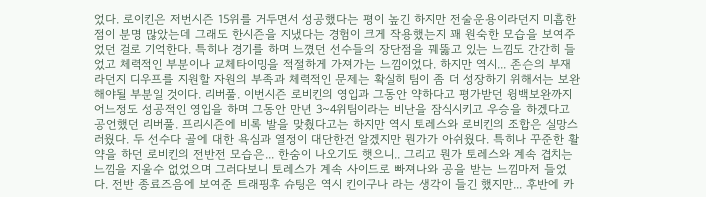었다. 로이킨은 저번시즌 15위를 거두면서 성공했다는 평이 높긴 하지만 전술운용이라던지 미흡한 점이 분명 많았는데 그래도 한시즌을 지냈다는 경험이 크게 작용했는지 꽤 원숙한 모습을 보여주었던 걸로 기억한다. 특히나 경기를 하며 느꼈던 선수들의 장단점을 꿰뚫고 있는 느낌도 간간히 들었고 체력적인 부분이나 교체타이밍을 적절하게 가져가는 느낌이었다. 하지만 역시... 존슨의 부재라던지 디우프를 지원할 자원의 부족과 체력적인 문제는 확실히 팀이 좀 더 성장하기 위해서는 보완해야될 부분일 것이다. 리버풀. 이번시즌 로비킨의 영입과 그동안 약하다고 평가받던 윙백보완까지 어느정도 성공적인 영입을 하며 그동안 만년 3~4위팀이라는 비난을 잠식시키고 우승을 하겠다고 공언했던 리버풀. 프리시즌에 비록 발을 맞췄다고는 하지만 역시 토레스와 로비킨의 조합은 실망스러웠다. 두 선수다 골에 대한 욕심과 열정이 대단한건 알겠지만 뭔가가 아쉬웠다. 특히나 꾸준한 활약을 하던 로비킨의 전반전 모습은... 한숨이 나오기도 햇으니.. 그리고 뭔가 토레스와 계속 겹치는 느낌을 지울수 없었으며 그러다보니 토레스가 계속 사이드로 빠져나와 공을 받는 느낌마저 들었다. 전반 종료즈음에 보여준 트래핑후 슈팅은 역시 킨이구나 라는 생각이 들긴 했지만... 후반에 카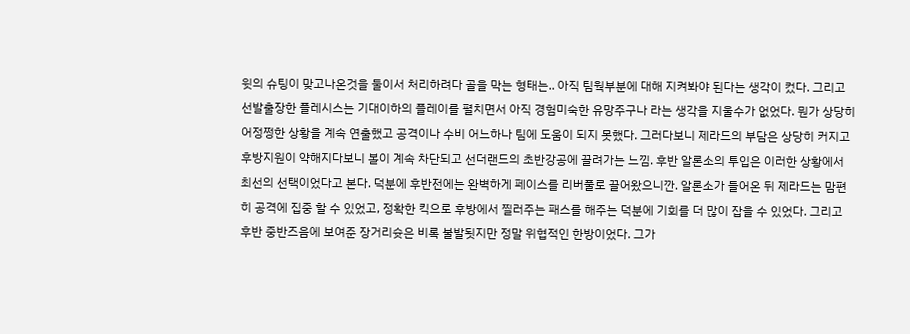윗의 슈팅이 맞고나온것을 둘이서 처리하려다 골을 막는 형태는.. 아직 팀웍부분에 대해 지켜봐야 된다는 생각이 컸다. 그리고 선발출장한 플레시스는 기대이하의 플레이를 펼치면서 아직 경험미숙한 유망주구나 라는 생각을 지울수가 없었다. 뭔가 상당히 어정쩡한 상황을 계속 연출했고 공격이나 수비 어느하나 팀에 도움이 되지 못했다. 그러다보니 제라드의 부담은 상당히 커지고 후방지원이 약해지다보니 볼이 계속 차단되고 선더랜드의 초반강공에 끌려가는 느낌. 후반 알론소의 투입은 이러한 상황에서 최선의 선택이었다고 본다. 덕분에 후반전에는 완벽하게 페이스를 리버풀로 끌어왔으니깐. 알론소가 들어온 뒤 제라드는 맘편히 공격에 집중 할 수 있었고, 정확한 킥으로 후방에서 찔러주는 패스를 해주는 덕분에 기회를 더 많이 잡을 수 있었다. 그리고 후반 중반즈음에 보여준 장거리슛은 비록 불발됫지만 정말 위협적인 한방이었다. 그가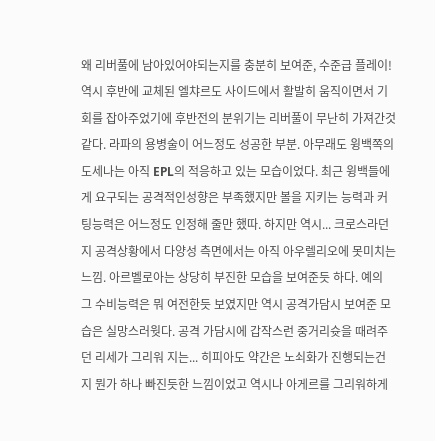왜 리버풀에 남아있어야되는지를 충분히 보여준, 수준급 플레이! 역시 후반에 교체된 엘챠르도 사이드에서 활발히 움직이면서 기회를 잡아주었기에 후반전의 분위기는 리버풀이 무난히 가져간것 같다. 라파의 용병술이 어느정도 성공한 부분. 아무래도 윙백쪽의 도세나는 아직 EPL의 적응하고 있는 모습이었다. 최근 윙백들에게 요구되는 공격적인성향은 부족했지만 볼을 지키는 능력과 커팅능력은 어느정도 인정해 줄만 했따. 하지만 역시... 크로스라던지 공격상황에서 다양성 측면에서는 아직 아우렐리오에 못미치는 느낌. 아르벨로아는 상당히 부진한 모습을 보여준듯 하다. 예의 그 수비능력은 뭐 여전한듯 보였지만 역시 공격가담시 보여준 모습은 실망스러웟다. 공격 가담시에 갑작스런 중거리슛을 때려주던 리세가 그리워 지는... 히피아도 약간은 노쇠화가 진행되는건지 뭔가 하나 빠진듯한 느낌이었고 역시나 아게르를 그리워하게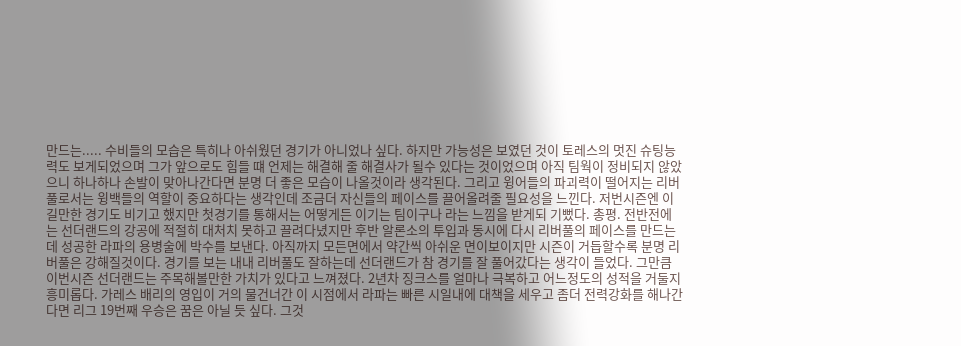만드는..... 수비들의 모습은 특히나 아쉬웠던 경기가 아니었나 싶다. 하지만 가능성은 보였던 것이 토레스의 멋진 슈팅능력도 보게되었으며 그가 앞으로도 힘들 떄 언제는 해결해 줄 해결사가 될수 있다는 것이었으며 아직 팀웍이 정비되지 않았으니 하나하나 손발이 맞아나간다면 분명 더 좋은 모습이 나올것이라 생각된다. 그리고 윙어들의 파괴력이 떨어지는 리버풀로서는 윙백들의 역할이 중요하다는 생각인데 조금더 자신들의 페이스를 끌어올려줄 필요성을 느낀다. 저번시즌엔 이길만한 경기도 비기고 했지만 첫경기를 통해서는 어떻게든 이기는 팀이구나 라는 느낌을 받게되 기뻤다. 총평. 전반전에는 선더랜드의 강공에 적절히 대처치 못하고 끌려다녔지만 후반 알론소의 투입과 동시에 다시 리버풀의 페이스를 만드는데 성공한 라파의 용병술에 박수를 보낸다. 아직까지 모든면에서 약간씩 아쉬운 면이보이지만 시즌이 거듭할수록 분명 리버풀은 강해질것이다. 경기를 보는 내내 리버풀도 잘하는데 선더랜드가 참 경기를 잘 풀어갔다는 생각이 들었다. 그만큼 이번시즌 선더랜드는 주목해볼만한 가치가 있다고 느껴졌다. 2년차 징크스를 얼마나 극복하고 어느정도의 성적을 거둘지 흥미롭다. 가레스 배리의 영입이 거의 물건너간 이 시점에서 라파는 빠른 시일내에 대책을 세우고 좀더 전력강화를 해나간다면 리그 19번째 우승은 꿈은 아닐 듯 싶다. 그것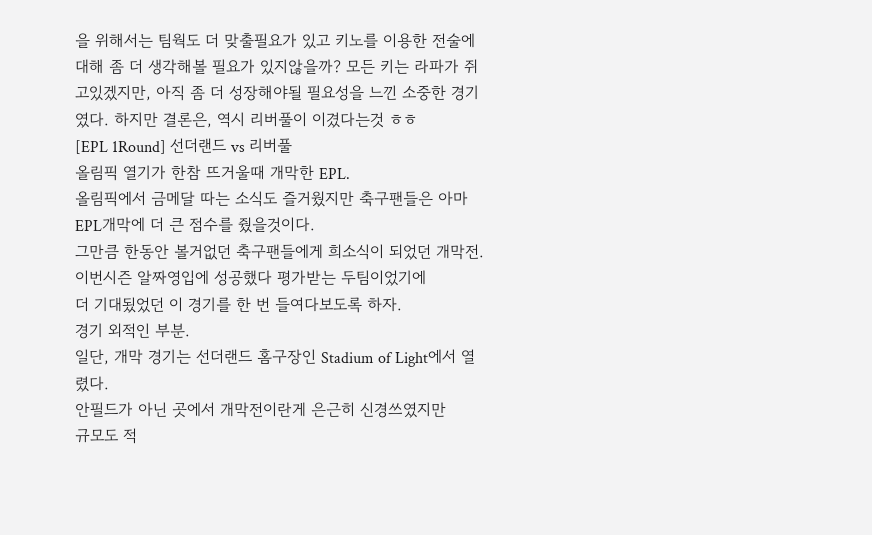을 위해서는 팀웍도 더 맞출필요가 있고 키노를 이용한 전술에 대해 좀 더 생각해볼 필요가 있지않을까? 모든 키는 라파가 쥐고있겠지만, 아직 좀 더 성장해야될 필요성을 느낀 소중한 경기였다. 하지만 결론은, 역시 리버풀이 이겼다는것 ㅎㅎ
[EPL 1Round] 선더랜드 vs 리버풀
올림픽 열기가 한참 뜨거울때 개막한 EPL.
올림픽에서 금메달 따는 소식도 즐거웠지만 축구팬들은 아마 EPL개막에 더 큰 점수를 줬을것이다.
그만큼 한동안 볼거없던 축구팬들에게 희소식이 되었던 개막전.
이번시즌 알짜영입에 성공했다 평가받는 두팀이었기에
더 기대됬었던 이 경기를 한 번 들여다보도록 하자.
경기 외적인 부분.
일단, 개막 경기는 선더랜드 홈구장인 Stadium of Light에서 열렸다.
안필드가 아닌 곳에서 개막전이란게 은근히 신경쓰였지만
규모도 적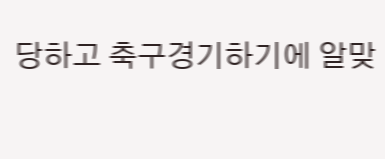당하고 축구경기하기에 알맞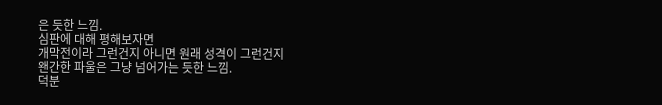은 듯한 느낌.
심판에 대해 평해보자면
개막전이라 그런건지 아니면 원래 성격이 그런건지
왠간한 파울은 그냥 넘어가는 듯한 느낌.
덕분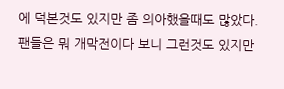에 덕본것도 있지만 좀 의아했을때도 많았다.
팬들은 뭐 개막전이다 보니 그런것도 있지만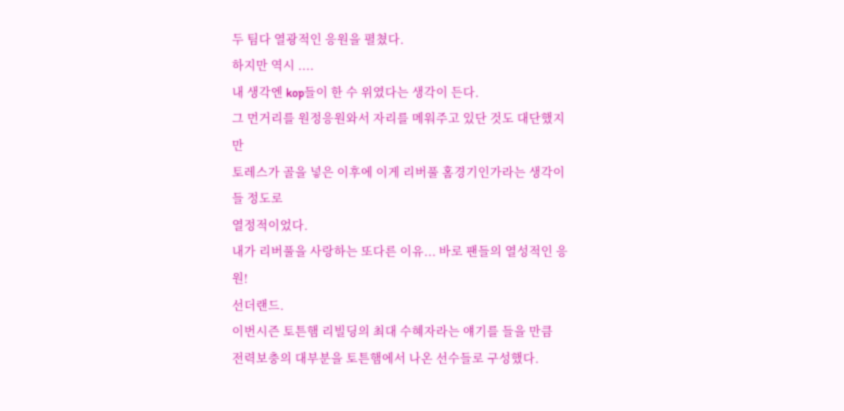두 팀다 열광적인 응원을 펼쳤다.
하지만 역시 ....
내 생각엔 kop들이 한 수 위였다는 생각이 든다.
그 먼거리를 원정응원와서 자리를 메워주고 있단 것도 대단했지만
토레스가 골을 넣은 이후에 이게 리버풀 홈경기인가라는 생각이 들 정도로
열정적이었다.
내가 리버풀을 사랑하는 또다른 이유... 바로 팬들의 열성적인 응원!
선더랜드.
이번시즌 토튼햄 리빌딩의 최대 수혜자라는 얘기를 들을 만큼
전력보충의 대부분을 토튼햄에서 나온 선수들로 구성했다.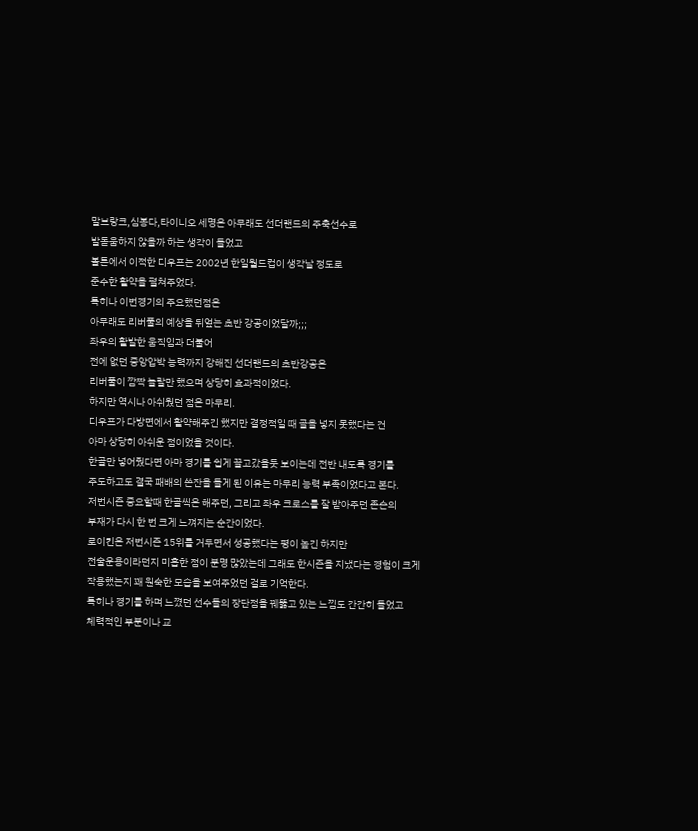말브랑크,심봉다,타이니오 세명은 아무래도 선더랜드의 주축선수로
발돋움하지 않을까 하는 생각이 들었고
볼튼에서 이적한 디우프는 2002년 한일월드컵이 생각날 정도로
준수한 활약을 펼쳐주었다.
특히나 이번경기의 주요했던점은
아무래도 리버풀의 예상을 뒤엎는 초반 강공이었달까;;;
좌우의 활발한 움직임과 더불어
전에 없던 중앙압박 능력까지 강해진 선더랜드의 초반강공은
리버풀이 깜짝 놀랄만 했으며 상당히 효과적이었다.
하지만 역시나 아쉬웠던 점은 마무리.
디우프가 다방면에서 활약해주긴 했지만 결정적일 때 골을 넣지 못했다는 건
아마 상당히 아쉬운 점이었을 것이다.
한골만 넣어줬다면 아마 경기를 쉽게 끌고갔을듯 보이는데 전반 내도록 경기를
주도하고도 결국 패배의 쓴잔을 들게 된 이유는 마무리 능력 부족이었다고 본다.
저번시즌 중요할때 한골씩은 해주던, 그리고 좌우 크로스를 잘 받아주던 존슨의
부재가 다시 한 번 크게 느껴지는 순간이었다.
로이킨은 저번시즌 15위를 거두면서 성공했다는 평이 높긴 하지만
전술운용이라던지 미흡한 점이 분명 많았는데 그래도 한시즌을 지냈다는 경험이 크게
작용했는지 꽤 원숙한 모습을 보여주었던 걸로 기억한다.
특히나 경기를 하며 느꼈던 선수들의 장단점을 꿰뚫고 있는 느낌도 간간히 들었고
체력적인 부분이나 교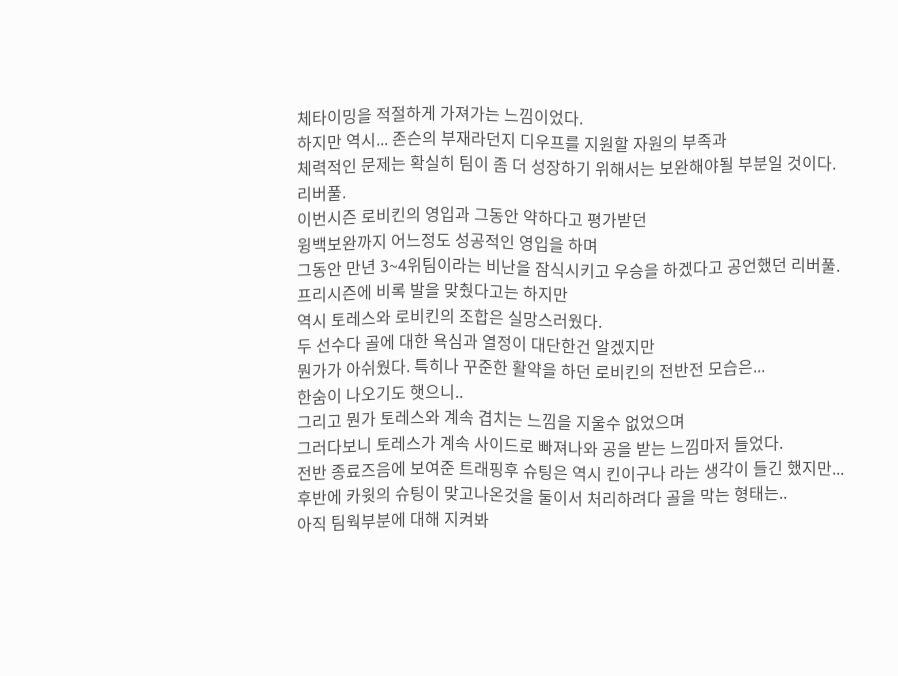체타이밍을 적절하게 가져가는 느낌이었다.
하지만 역시... 존슨의 부재라던지 디우프를 지원할 자원의 부족과
체력적인 문제는 확실히 팀이 좀 더 성장하기 위해서는 보완해야될 부분일 것이다.
리버풀.
이번시즌 로비킨의 영입과 그동안 약하다고 평가받던
윙백보완까지 어느정도 성공적인 영입을 하며
그동안 만년 3~4위팀이라는 비난을 잠식시키고 우승을 하겠다고 공언했던 리버풀.
프리시즌에 비록 발을 맞췄다고는 하지만
역시 토레스와 로비킨의 조합은 실망스러웠다.
두 선수다 골에 대한 욕심과 열정이 대단한건 알겠지만
뭔가가 아쉬웠다. 특히나 꾸준한 활약을 하던 로비킨의 전반전 모습은...
한숨이 나오기도 햇으니..
그리고 뭔가 토레스와 계속 겹치는 느낌을 지울수 없었으며
그러다보니 토레스가 계속 사이드로 빠져나와 공을 받는 느낌마저 들었다.
전반 종료즈음에 보여준 트래핑후 슈팅은 역시 킨이구나 라는 생각이 들긴 했지만...
후반에 카윗의 슈팅이 맞고나온것을 둘이서 처리하려다 골을 막는 형태는..
아직 팀웍부분에 대해 지켜봐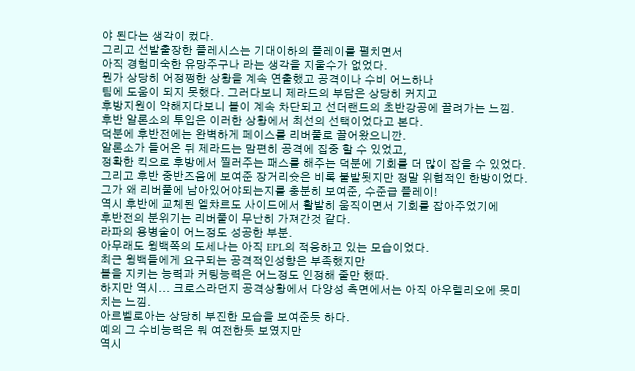야 된다는 생각이 컸다.
그리고 선발출장한 플레시스는 기대이하의 플레이를 펼치면서
아직 경험미숙한 유망주구나 라는 생각을 지울수가 없었다.
뭔가 상당히 어정쩡한 상황을 계속 연출했고 공격이나 수비 어느하나
팀에 도움이 되지 못했다. 그러다보니 제라드의 부담은 상당히 커지고
후방지원이 약해지다보니 볼이 계속 차단되고 선더랜드의 초반강공에 끌려가는 느낌.
후반 알론소의 투입은 이러한 상황에서 최선의 선택이었다고 본다.
덕분에 후반전에는 완벽하게 페이스를 리버풀로 끌어왔으니깐.
알론소가 들어온 뒤 제라드는 맘편히 공격에 집중 할 수 있었고,
정확한 킥으로 후방에서 찔러주는 패스를 해주는 덕분에 기회를 더 많이 잡을 수 있었다.
그리고 후반 중반즈음에 보여준 장거리슛은 비록 불발됫지만 정말 위협적인 한방이었다.
그가 왜 리버풀에 남아있어야되는지를 충분히 보여준, 수준급 플레이!
역시 후반에 교체된 엘챠르도 사이드에서 활발히 움직이면서 기회를 잡아주었기에
후반전의 분위기는 리버풀이 무난히 가져간것 같다.
라파의 용병술이 어느정도 성공한 부분.
아무래도 윙백쪽의 도세나는 아직 EPL의 적응하고 있는 모습이었다.
최근 윙백들에게 요구되는 공격적인성향은 부족했지만
볼을 지키는 능력과 커팅능력은 어느정도 인정해 줄만 했따.
하지만 역시... 크로스라던지 공격상황에서 다양성 측면에서는 아직 아우렐리오에 못미치는 느낌.
아르벨로아는 상당히 부진한 모습을 보여준듯 하다.
예의 그 수비능력은 뭐 여전한듯 보였지만
역시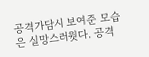공격가담시 보여준 모습은 실망스러웟다. 공격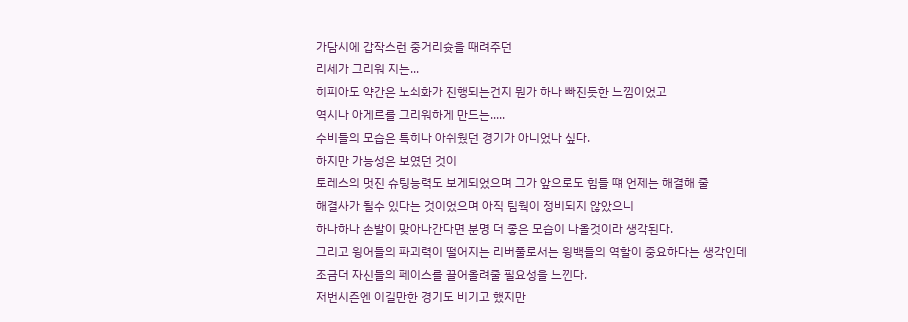가담시에 갑작스런 중거리슛을 때려주던
리세가 그리워 지는...
히피아도 약간은 노쇠화가 진행되는건지 뭔가 하나 빠진듯한 느낌이었고
역시나 아게르를 그리워하게 만드는.....
수비들의 모습은 특히나 아쉬웠던 경기가 아니었나 싶다.
하지만 가능성은 보였던 것이
토레스의 멋진 슈팅능력도 보게되었으며 그가 앞으로도 힘들 떄 언제는 해결해 줄
해결사가 될수 있다는 것이었으며 아직 팀웍이 정비되지 않았으니
하나하나 손발이 맞아나간다면 분명 더 좋은 모습이 나올것이라 생각된다.
그리고 윙어들의 파괴력이 떨어지는 리버풀로서는 윙백들의 역할이 중요하다는 생각인데
조금더 자신들의 페이스를 끌어올려줄 필요성을 느낀다.
저번시즌엔 이길만한 경기도 비기고 했지만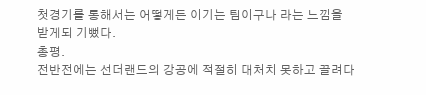첫경기를 통해서는 어떻게든 이기는 팀이구나 라는 느낌을 받게되 기뻤다.
총평.
전반전에는 선더랜드의 강공에 적절히 대처치 못하고 끌려다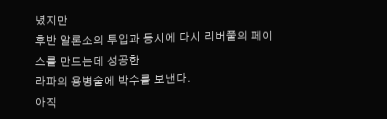녔지만
후반 알론소의 투입과 동시에 다시 리버풀의 페이스를 만드는데 성공한
라파의 용병술에 박수를 보낸다.
아직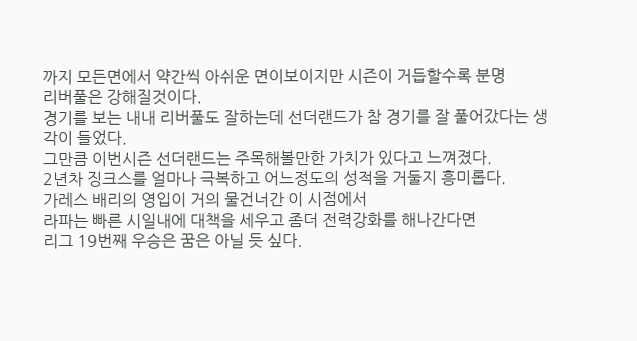까지 모든면에서 약간씩 아쉬운 면이보이지만 시즌이 거듭할수록 분명
리버풀은 강해질것이다.
경기를 보는 내내 리버풀도 잘하는데 선더랜드가 참 경기를 잘 풀어갔다는 생각이 들었다.
그만큼 이번시즌 선더랜드는 주목해볼만한 가치가 있다고 느껴졌다.
2년차 징크스를 얼마나 극복하고 어느정도의 성적을 거둘지 흥미롭다.
가레스 배리의 영입이 거의 물건너간 이 시점에서
라파는 빠른 시일내에 대책을 세우고 좀더 전력강화를 해나간다면
리그 19번째 우승은 꿈은 아닐 듯 싶다.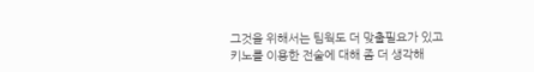그것을 위해서는 팀웍도 더 맞출필요가 있고
키노를 이용한 전술에 대해 좀 더 생각해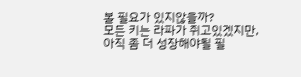볼 필요가 있지않을까?
모든 키는 라파가 쥐고있겠지만,
아직 좀 더 성장해야될 필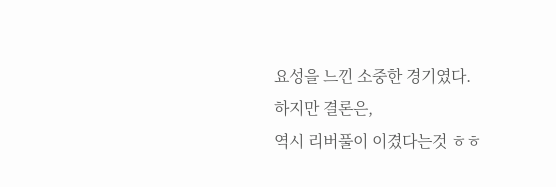요성을 느낀 소중한 경기였다.
하지만 결론은,
역시 리버풀이 이겼다는것 ㅎㅎ